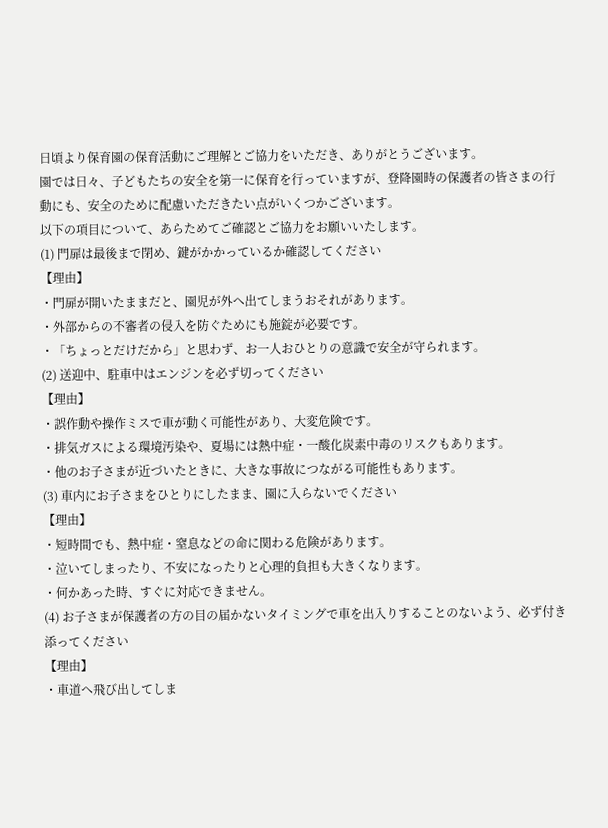日頃より保育園の保育活動にご理解とご協力をいただき、ありがとうございます。
園では日々、子どもたちの安全を第一に保育を行っていますが、登降園時の保護者の皆さまの行動にも、安全のために配慮いただきたい点がいくつかございます。
以下の項目について、あらためてご確認とご協力をお願いいたします。
(1) 門扉は最後まで閉め、鍵がかかっているか確認してください
【理由】
・門扉が開いたままだと、園児が外へ出てしまうおそれがあります。
・外部からの不審者の侵入を防ぐためにも施錠が必要です。
・「ちょっとだけだから」と思わず、お一人おひとりの意識で安全が守られます。
(2) 送迎中、駐車中はエンジンを必ず切ってください
【理由】
・誤作動や操作ミスで車が動く可能性があり、大変危険です。
・排気ガスによる環境汚染や、夏場には熱中症・一酸化炭素中毒のリスクもあります。
・他のお子さまが近づいたときに、大きな事故につながる可能性もあります。
(3) 車内にお子さまをひとりにしたまま、園に入らないでください
【理由】
・短時間でも、熱中症・窒息などの命に関わる危険があります。
・泣いてしまったり、不安になったりと心理的負担も大きくなります。
・何かあった時、すぐに対応できません。
(4) お子さまが保護者の方の目の届かないタイミングで車を出入りすることのないよう、必ず付き添ってください
【理由】
・車道へ飛び出してしま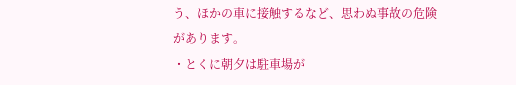う、ほかの車に接触するなど、思わぬ事故の危険があります。
・とくに朝夕は駐車場が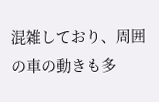混雑しており、周囲の車の動きも多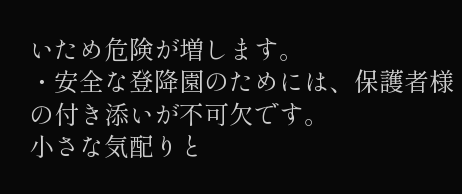いため危険が増します。
・安全な登降園のためには、保護者様の付き添いが不可欠です。
小さな気配りと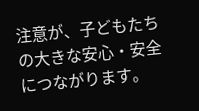注意が、子どもたちの大きな安心・安全につながります。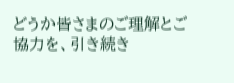どうか皆さまのご理解とご協力を、引き続き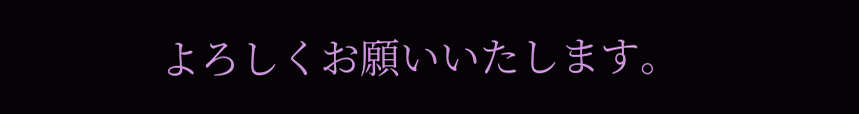よろしくお願いいたします。